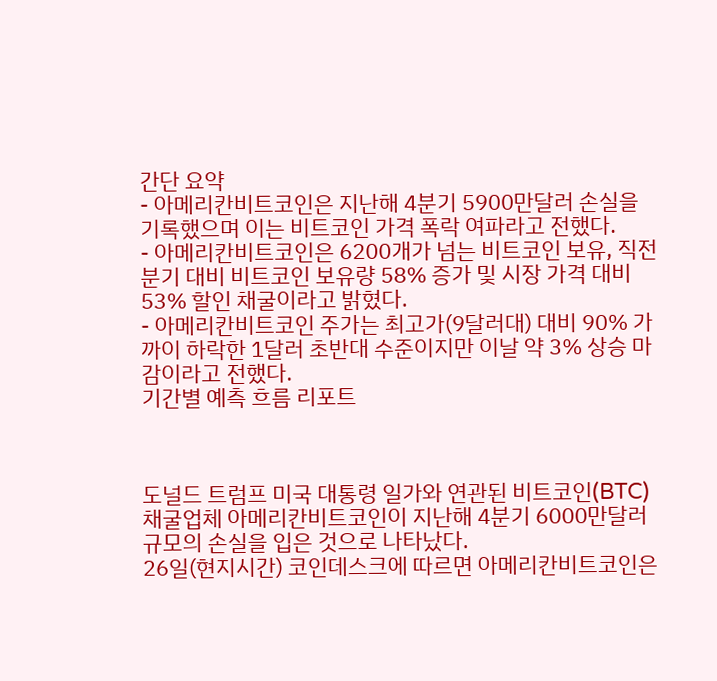간단 요약
- 아메리칸비트코인은 지난해 4분기 5900만달러 손실을 기록했으며 이는 비트코인 가격 폭락 여파라고 전했다.
- 아메리칸비트코인은 6200개가 넘는 비트코인 보유, 직전 분기 대비 비트코인 보유량 58% 증가 및 시장 가격 대비 53% 할인 채굴이라고 밝혔다.
- 아메리칸비트코인 주가는 최고가(9달러대) 대비 90% 가까이 하락한 1달러 초반대 수준이지만 이날 약 3% 상승 마감이라고 전했다.
기간별 예측 흐름 리포트



도널드 트럼프 미국 대통령 일가와 연관된 비트코인(BTC) 채굴업체 아메리칸비트코인이 지난해 4분기 6000만달러 규모의 손실을 입은 것으로 나타났다.
26일(현지시간) 코인데스크에 따르면 아메리칸비트코인은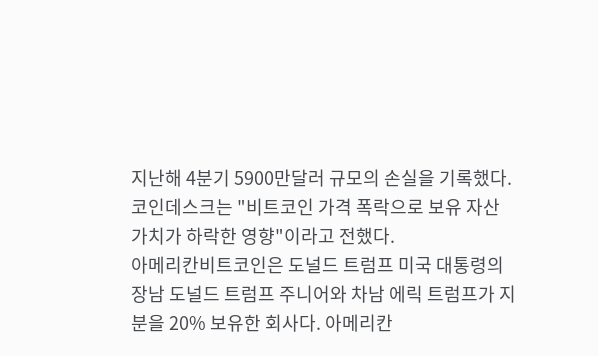지난해 4분기 5900만달러 규모의 손실을 기록했다. 코인데스크는 "비트코인 가격 폭락으로 보유 자산 가치가 하락한 영향"이라고 전했다.
아메리칸비트코인은 도널드 트럼프 미국 대통령의 장남 도널드 트럼프 주니어와 차남 에릭 트럼프가 지분을 20% 보유한 회사다. 아메리칸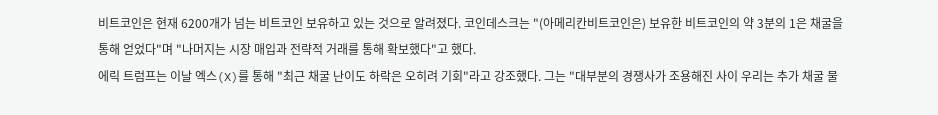비트코인은 현재 6200개가 넘는 비트코인 보유하고 있는 것으로 알려졌다. 코인데스크는 "(아메리칸비트코인은) 보유한 비트코인의 약 3분의 1은 채굴을 통해 얻었다"며 "나머지는 시장 매입과 전략적 거래를 통해 확보했다"고 했다.
에릭 트럼프는 이날 엑스(X)를 통해 "최근 채굴 난이도 하락은 오히려 기회"라고 강조했다. 그는 "대부분의 경쟁사가 조용해진 사이 우리는 추가 채굴 물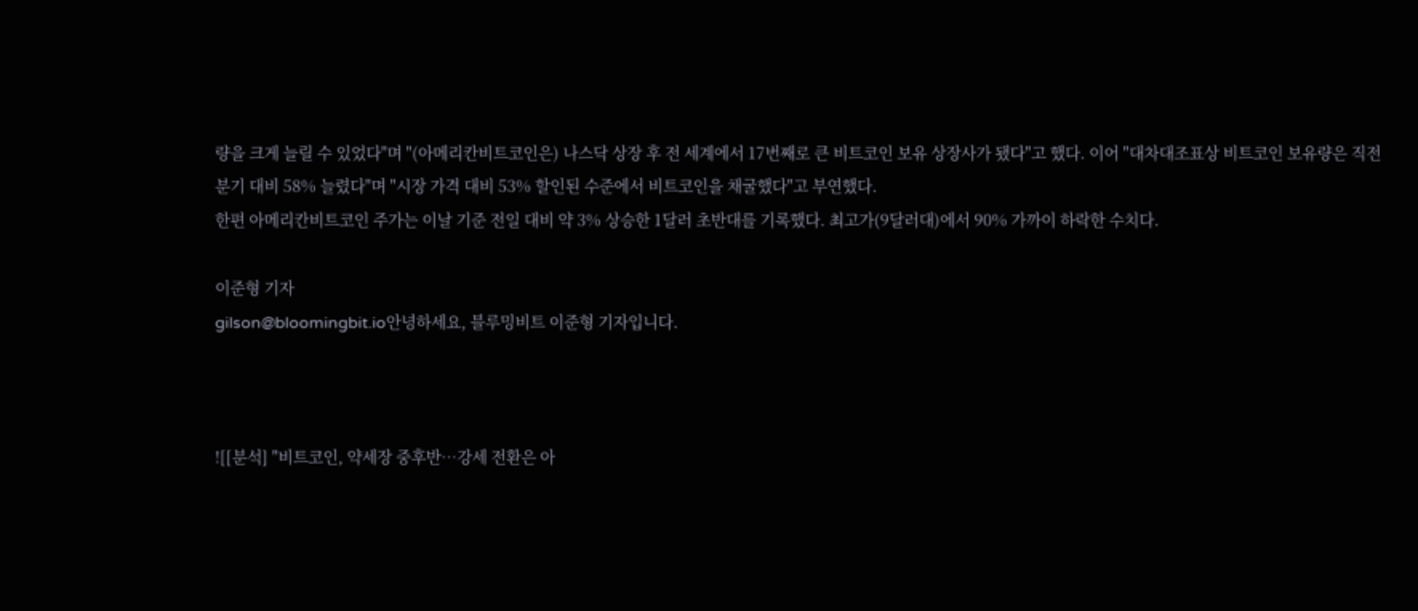량을 크게 늘릴 수 있었다"며 "(아메리칸비트코인은) 나스닥 상장 후 전 세계에서 17번째로 큰 비트코인 보유 상장사가 됐다"고 했다. 이어 "대차대조표상 비트코인 보유량은 직전 분기 대비 58% 늘렸다"며 "시장 가격 대비 53% 할인된 수준에서 비트코인을 채굴했다"고 부연했다.
한편 아메리칸비트코인 주가는 이날 기준 전일 대비 약 3% 상승한 1달러 초반대를 기록했다. 최고가(9달러대)에서 90% 가까이 하락한 수치다.

이준형 기자
gilson@bloomingbit.io안녕하세요, 블루밍비트 이준형 기자입니다.



![[분석] "비트코인, 약세장 중후반…강세 전환은 아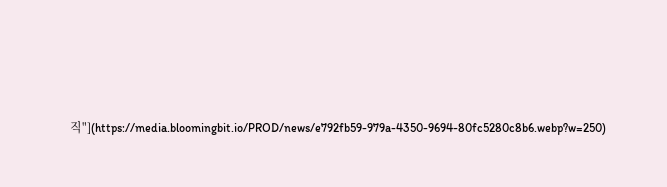직"](https://media.bloomingbit.io/PROD/news/e792fb59-979a-4350-9694-80fc5280c8b6.webp?w=250)